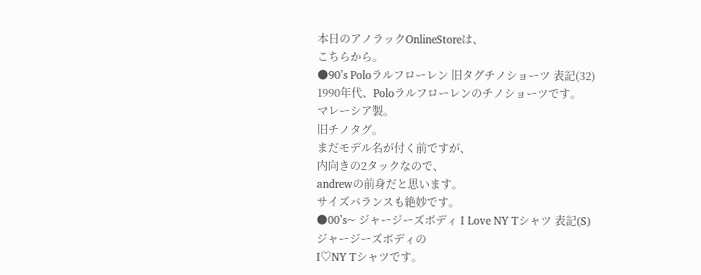本日のアノラックOnlineStoreは、
こちらから。
●90’s Poloラルフローレン 旧タグチノショーツ 表記(32)
1990年代、Poloラルフローレンのチノショーツです。
マレーシア製。
旧チノタグ。
まだモデル名が付く前ですが、
内向きの2タックなので、
andrewの前身だと思います。
サイズバランスも絶妙です。
●00’s~ ジャージーズボディ I Love NY Tシャツ 表記(S)
ジャージーズボディの
I♡NY Tシャツです。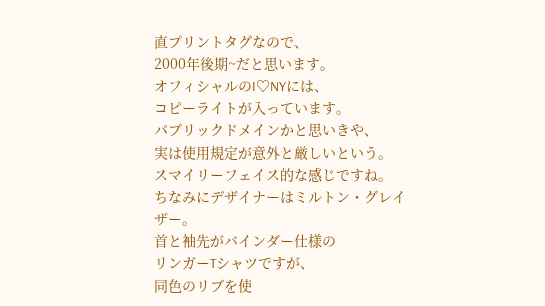直プリントタグなので、
2000年後期~だと思います。
オフィシャルのI♡NYには、
コピーライトが入っています。
パブリックドメインかと思いきや、
実は使用規定が意外と厳しいという。
スマイリーフェイス的な感じですね。
ちなみにデザイナーはミルトン・グレイザー。
首と袖先がバインダー仕様の
リンガーTシャツですが、
同色のリブを使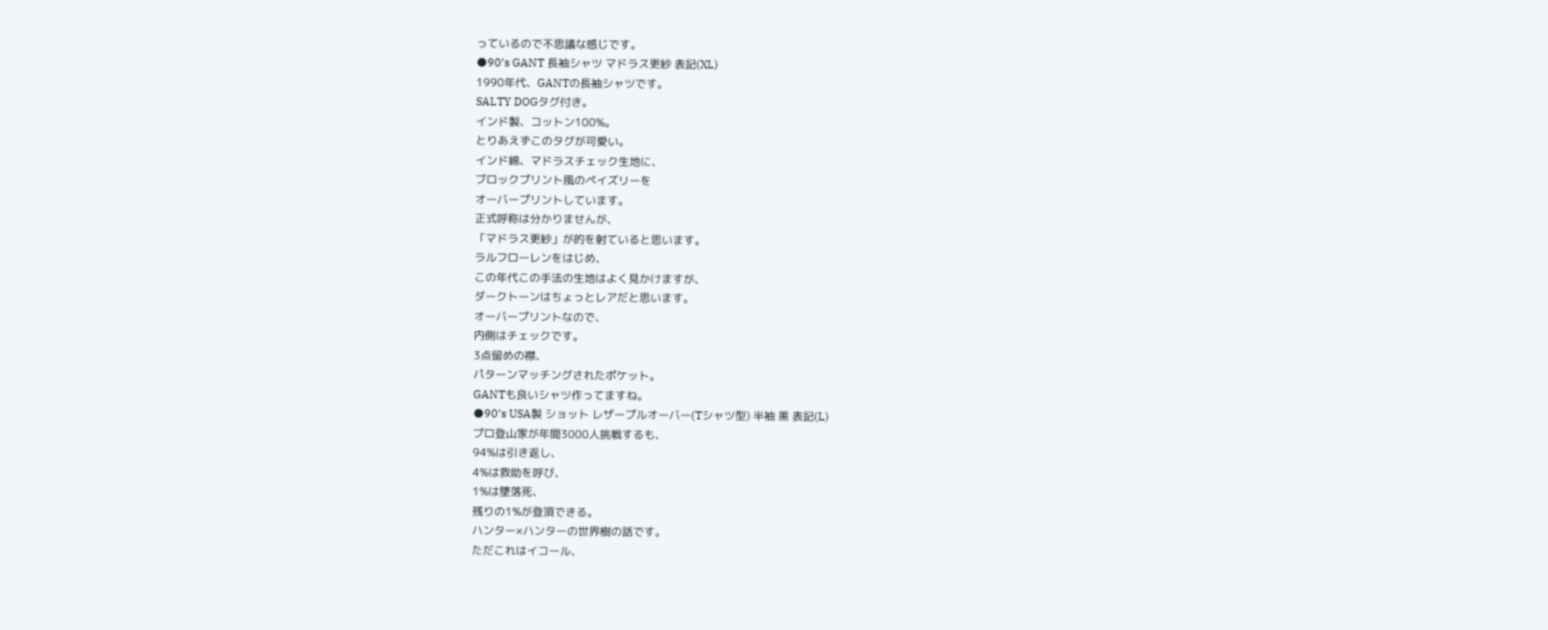っているので不思議な感じです。
●90’s GANT 長袖シャツ マドラス更紗 表記(XL)
1990年代、GANTの長袖シャツです。
SALTY DOGタグ付き。
インド製、コットン100%。
とりあえずこのタグが可愛い。
インド綿、マドラスチェック生地に、
ブロックプリント風のペイズリーを
オーバープリントしています。
正式呼称は分かりませんが、
「マドラス更紗」が的を射ていると思います。
ラルフローレンをはじめ、
この年代この手法の生地はよく見かけますが、
ダークトーンはちょっとレアだと思います。
オーバープリントなので、
内側はチェックです。
3点留めの襟、
パターンマッチングされたポケット。
GANTも良いシャツ作ってますね。
●90’s USA製 ショット レザープルオーバー(Tシャツ型) 半袖 黒 表記(L)
プロ登山家が年間3000人挑戦するも、
94%は引き返し、
4%は救助を呼び、
1%は墜落死、
残りの1%が登頂できる。
ハンター×ハンターの世界樹の話です。
ただこれはイコール、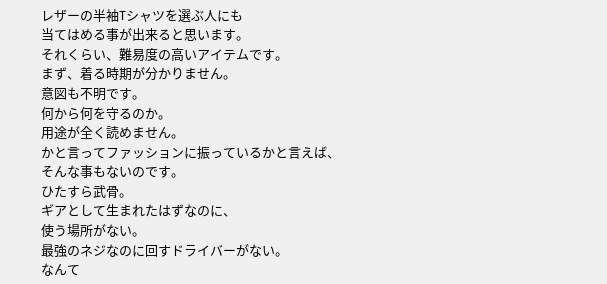レザーの半袖Tシャツを選ぶ人にも
当てはめる事が出来ると思います。
それくらい、難易度の高いアイテムです。
まず、着る時期が分かりません。
意図も不明です。
何から何を守るのか。
用途が全く読めません。
かと言ってファッションに振っているかと言えば、
そんな事もないのです。
ひたすら武骨。
ギアとして生まれたはずなのに、
使う場所がない。
最強のネジなのに回すドライバーがない。
なんて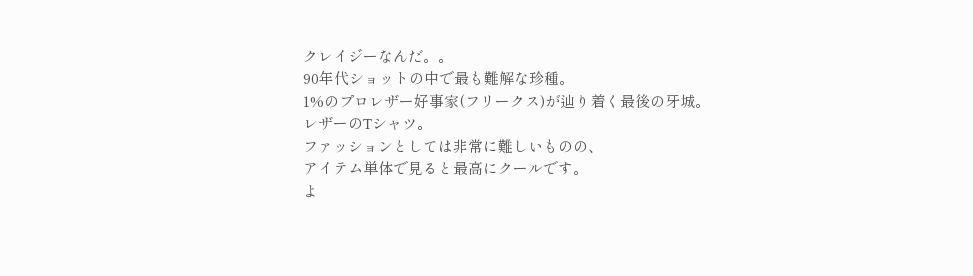クレイジーなんだ。。
90年代ショットの中で最も難解な珍種。
1%のプロレザー好事家(フリークス)が辿り着く最後の牙城。
レザーのTシャツ。
ファッションとしては非常に難しいものの、
アイテム単体で見ると最高にクールです。
よ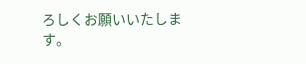ろしくお願いいたします。